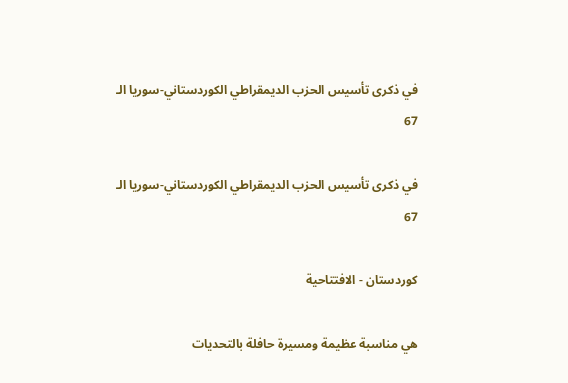في ذكرى تأسيس الحزب الديمقراطي الكوردستاني-سوريا الـ 67

في ذكرى تأسيس الحزب الديمقراطي الكوردستاني-سوريا الـ 67

كوردستان - الافتتاحية

هي مناسبة عظيمة ومسيرة حافلة بالتحديات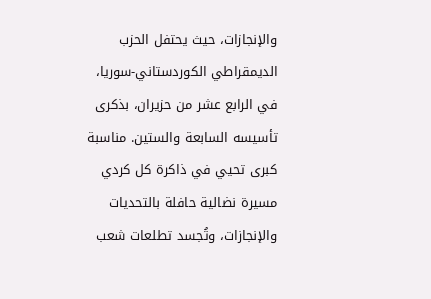والإنجازات، حيث يحتفل الحزب الديمقراطي الكوردستاني-سوريا، في الرابع عشر من حزيران، بذكرى تأسيسه السابعة والستين. مناسبة كبرى تحيي في ذاكرة كل كردي مسيرة نضالية حافلة بالتحديات والإنجازات، وتُجسد تطلعات شعب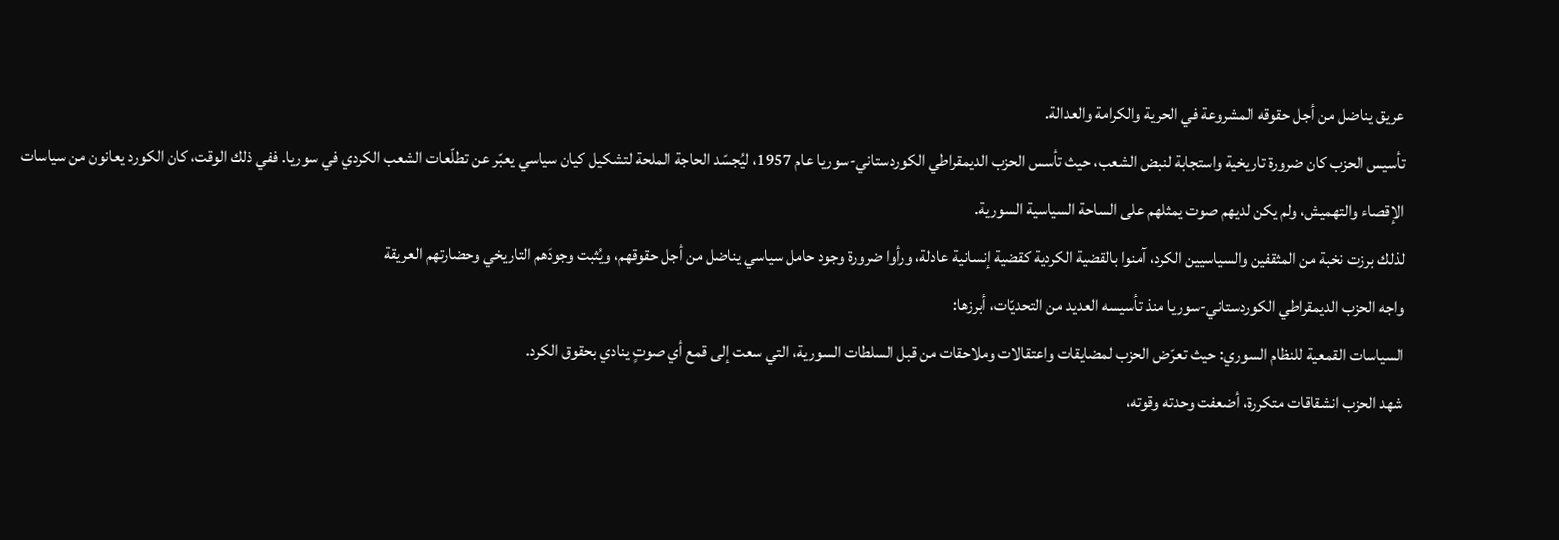عريق يناضل من أجل حقوقه المشروعة في الحرية والكرامة والعدالة.
تأسيس الحزب كان ضرورة تاريخية واستجابة لنبض الشعب، حيث تأسس الحزب الديمقراطي الكوردستاني-سوريا عام 1957، ليُجسّد الحاجة الملحة لتشكيل كيان سياسي يعبّر عن تطلّعات الشعب الكردي في سوريا. ففي ذلك الوقت، كان الكورد يعانون من سياسات الإقصاء والتهميش، ولم يكن لديهم صوت يمثلهم على الساحة السياسية السورية.
لذلك برزت نخبة من المثقفين والسياسيين الكرد، آمنوا بالقضية الكردية كقضية إنسانية عادلة، ورأوا ضرورة وجود حامل سياسي يناضل من أجل حقوقهم، ويُثبت وجودَهم التاريخي وحضارتهم العريقة
واجه الحزب الديمقراطي الكوردستاني-سوريا منذ تأسيسه العديد من التحديّات، أبرزها:
السياسات القمعية للنظام السوري: حيث تعرّض الحزب لمضايقات واعتقالات وملاحقات من قبل السلطات السورية، التي سعت إلى قمع أي صوتٍ ينادي بحقوق الكرد.
شهد الحزب انشقاقات متكررة، أضعفت وحدته وقوته،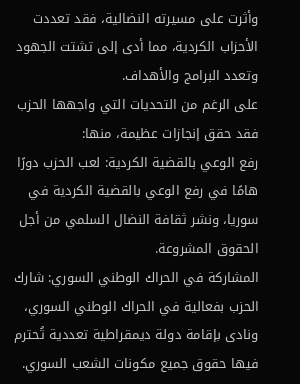وأثرت على مسيرته النضالية، فقد تعددت الأحزاب الكردية، مما أدى إلى تشتت الجهود وتعدد البرامج والأهداف.
على الرغم من التحديات التي واجهها الحزب فقد حقق إنجازات عظيمة، منها:
رفع الوعي بالقضية الكردية: لعب الحزب دورًا هامًا في رفع الوعي بالقضية الكردية في سوريا، ونشر ثقافة النضال السلمي من أجل الحقوق المشروعة.
المشاركة في الحراك الوطني السوري: شارك الحزب بفعالية في الحراك الوطني السوري، ونادى بإقامة دولة ديمقراطية تعددية تُحترم فيها حقوق جميع مكونات الشعب السوري.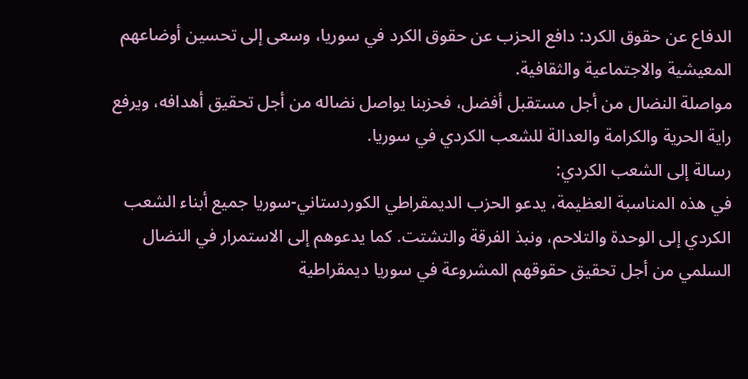الدفاع عن حقوق الكرد: دافع الحزب عن حقوق الكرد في سوريا، وسعى إلى تحسين أوضاعهم المعيشية والاجتماعية والثقافية.
مواصلة النضال من أجل مستقبل أفضل، فحزبنا يواصل نضاله من أجل تحقيق أهدافه، ويرفع راية الحرية والكرامة والعدالة للشعب الكردي في سوريا.
رسالة إلى الشعب الكردي:
في هذه المناسبة العظيمة، يدعو الحزب الديمقراطي الكوردستاني-سوريا جميع أبناء الشعب الكردي إلى الوحدة والتلاحم، ونبذ الفرقة والتشتت. كما يدعوهم إلى الاستمرار في النضال السلمي من أجل تحقيق حقوقهم المشروعة في سوريا ديمقراطية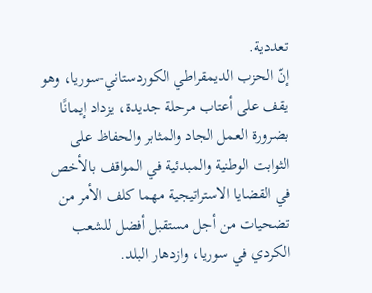تعددية.
إنّ الحزب الديمقراطي الكوردستاني-سوريا، وهو يقف على أعتاب مرحلة جديدة، يزداد إيمانًا بضرورة العمل الجاد والمثابر والحفاظ على الثوابت الوطنية والمبدئية في المواقف بالأخص في القضايا الاستراتيجية مهما كلف الأمر من تضحيات من أجل مستقبل أفضل للشعب الكردي في سوريا، وازدهار البلد.